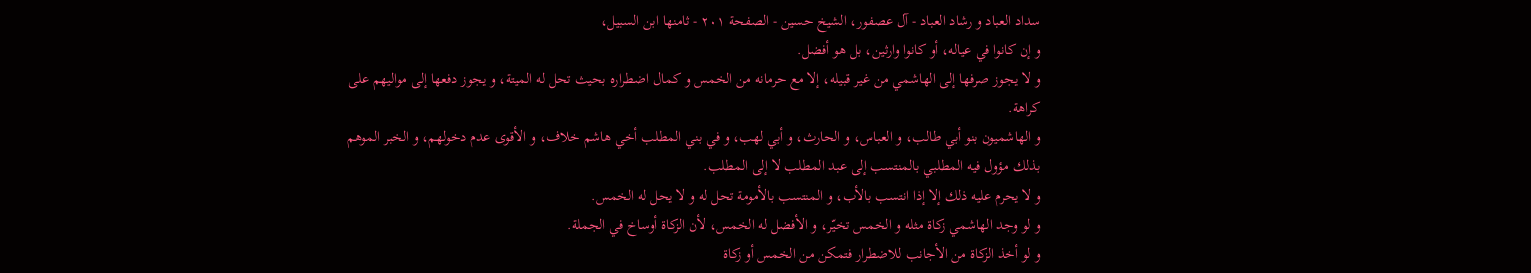سداد العباد و رشاد العباد - آل عصفور، الشيخ حسين - الصفحة ٢٠١ - ثامنها ابن السبيل،
و إن كانوا في عياله، أو كانوا وارثين، بل هو أفضل.
و لا يجوز صرفها إلى الهاشمي من غير قبيله، إلا مع حرمانه من الخمس و كمال اضطراره بحيث تحل له الميتة، و يجوز دفعها إلى مواليهم على كراهة.
و الهاشميون بنو أبي طالب، و العباس، و الحارث، و أبي لهب، و في بني المطلب أخي هاشم خلاف، و الأقوى عدم دخولهم، و الخبر الموهم بذلك مؤول فيه المطلبي بالمنتسب إلى عبد المطلب لا إلى المطلب.
و لا يحرم عليه ذلك إلا إذا انتسب بالأب، و المنتسب بالأمومة تحل له و لا يحل له الخمس.
و لو وجد الهاشمي زكاة مثله و الخمس تخيّر، و الأفضل له الخمس، لأن الزكاة أوساخ في الجملة.
و لو أخذ الزكاة من الأجانب للاضطرار فتمكن من الخمس أو زكاة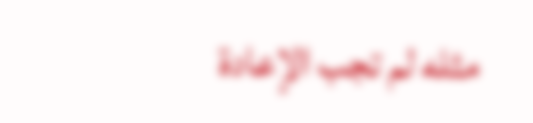مثله لم تجب الإعادة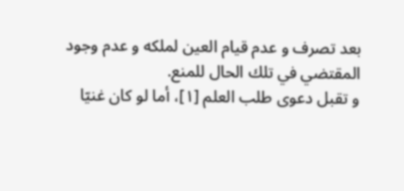بعد تصرف و عدم قيام العين لملكه و عدم وجود المقتضي في تلك الحال للمنع.
و تقبل دعوى طلب العلم [١]، أما لو كان غنيّا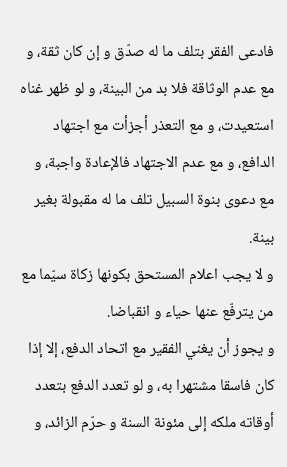فادعى الفقر بتلف ما له صدّق و إن كان ثقة، و مع عدم الوثاقة فلا بد من البينة، و لو ظهر غناه استعيدت، و مع التعذر أجزأت مع اجتهاد الدافع، و مع عدم الاجتهاد فالإعادة واجبة، و مع دعوى بنوة السبيل تلف ما له مقبولة بغير بينة.
و لا يجب اعلام المستحق بكونها زكاة سيّما مع من يترفّع عنها حياء و انقباضا.
و يجوز أن يغني الفقير مع اتحاد الدفع، إلا إذا كان فاسقا مشتهرا به، و لو تعدد الدفع بتعدد أوقاته ملكه إلى مئونة السنة و حرّم الزائد، و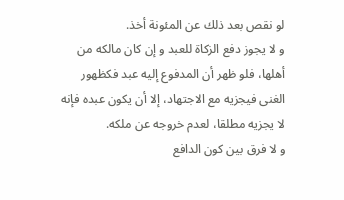لو نقص بعد ذلك عن المئونة أخذ.
و لا يجوز دفع الزكاة للعبد و إن كان مالكه من أهلها، فلو ظهر أن المدفوع إليه عبد فكظهور الغنى فيجزيه مع الاجتهاد، إلا أن يكون عبده فإنه لا يجزيه مطلقا، لعدم خروجه عن ملكه.
و لا فرق بين كون الدافع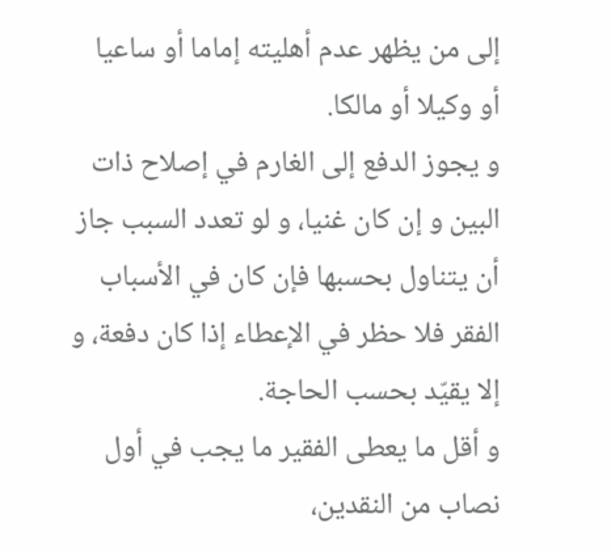إلى من يظهر عدم أهليته إماما أو ساعيا أو وكيلا أو مالكا.
و يجوز الدفع إلى الغارم في إصلاح ذات البين و إن كان غنيا، و لو تعدد السبب جاز أن يتناول بحسبها فإن كان في الأسباب الفقر فلا حظر في الإعطاء إذا كان دفعة، و إلا يقيّد بحسب الحاجة.
و أقل ما يعطى الفقير ما يجب في أول نصاب من النقدين،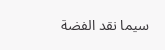سيما نقد الفضة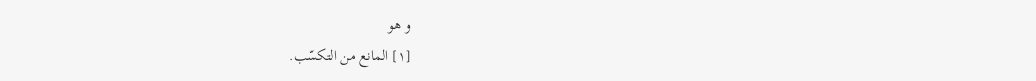و هو
[١] المانع من التكسّب.